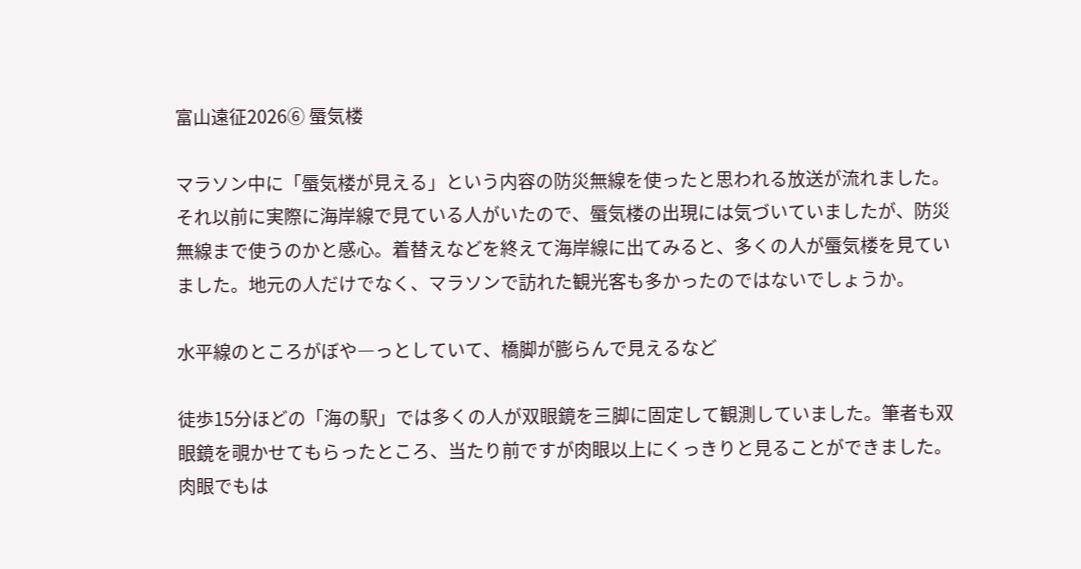富山遠征2026⑥ 蜃気楼

マラソン中に「蜃気楼が見える」という内容の防災無線を使ったと思われる放送が流れました。それ以前に実際に海岸線で見ている人がいたので、蜃気楼の出現には気づいていましたが、防災無線まで使うのかと感心。着替えなどを終えて海岸線に出てみると、多くの人が蜃気楼を見ていました。地元の人だけでなく、マラソンで訪れた観光客も多かったのではないでしょうか。

水平線のところがぼや―っとしていて、橋脚が膨らんで見えるなど

徒歩15分ほどの「海の駅」では多くの人が双眼鏡を三脚に固定して観測していました。筆者も双眼鏡を覗かせてもらったところ、当たり前ですが肉眼以上にくっきりと見ることができました。肉眼でもは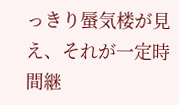っきり蜃気楼が見え、それが一定時間継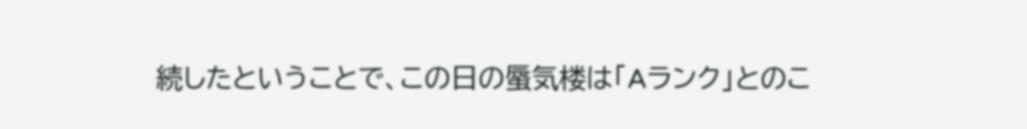続したということで、この日の蜃気楼は「Aランク」とのこ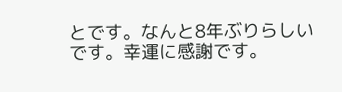とです。なんと8年ぶりらしいです。幸運に感謝です。